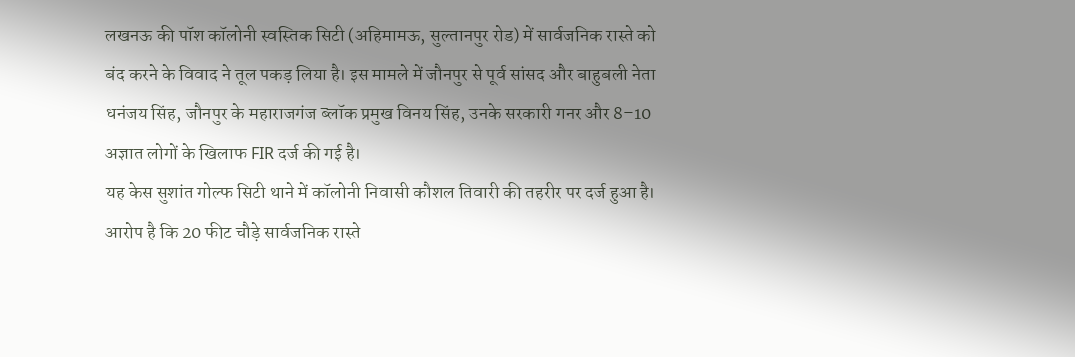लखनऊ की पॉश कॉलोनी स्वस्तिक सिटी (अहिमामऊ, सुल्तानपुर रोड) में सार्वजनिक रास्ते को बंद करने के विवाद ने तूल पकड़ लिया है। इस मामले में जौनपुर से पूर्व सांसद और बाहुबली नेता धनंजय सिंह, जौनपुर के महाराजगंज ब्लॉक प्रमुख विनय सिंह, उनके सरकारी गनर और 8–10 अज्ञात लोगों के खिलाफ FIR दर्ज की गई है।
यह केस सुशांत गोल्फ सिटी थाने में कॉलोनी निवासी कौशल तिवारी की तहरीर पर दर्ज हुआ है। आरोप है कि 20 फीट चौड़े सार्वजनिक रास्ते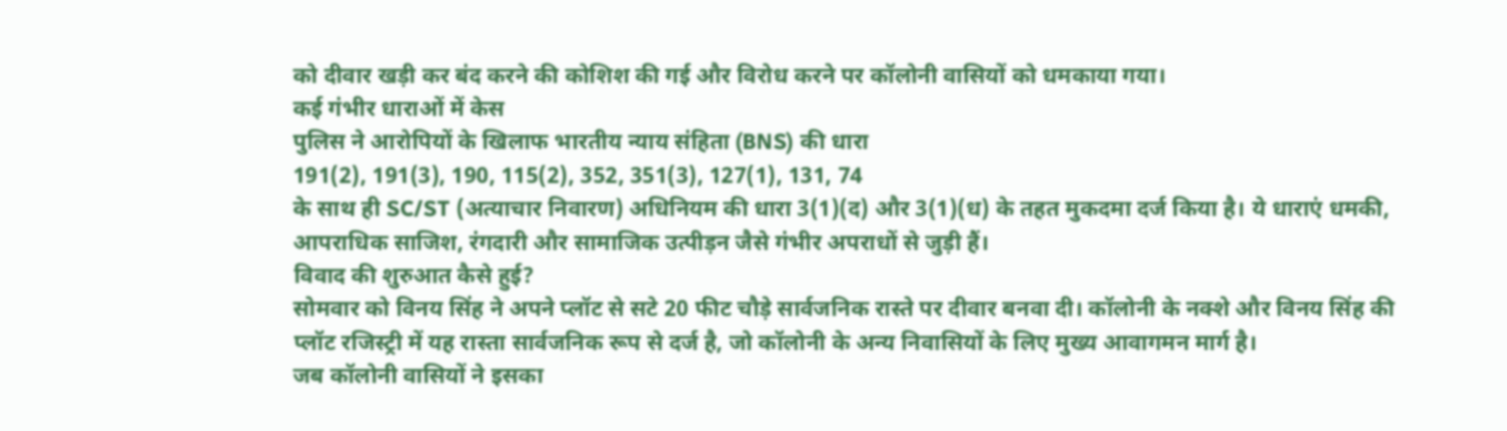को दीवार खड़ी कर बंद करने की कोशिश की गई और विरोध करने पर कॉलोनी वासियों को धमकाया गया।
कई गंभीर धाराओं में केस
पुलिस ने आरोपियों के खिलाफ भारतीय न्याय संहिता (BNS) की धारा
191(2), 191(3), 190, 115(2), 352, 351(3), 127(1), 131, 74
के साथ ही SC/ST (अत्याचार निवारण) अधिनियम की धारा 3(1)(द) और 3(1)(ध) के तहत मुकदमा दर्ज किया है। ये धाराएं धमकी, आपराधिक साजिश, रंगदारी और सामाजिक उत्पीड़न जैसे गंभीर अपराधों से जुड़ी हैं।
विवाद की शुरुआत कैसे हुई?
सोमवार को विनय सिंह ने अपने प्लॉट से सटे 20 फीट चौड़े सार्वजनिक रास्ते पर दीवार बनवा दी। कॉलोनी के नक्शे और विनय सिंह की प्लॉट रजिस्ट्री में यह रास्ता सार्वजनिक रूप से दर्ज है, जो कॉलोनी के अन्य निवासियों के लिए मुख्य आवागमन मार्ग है।
जब कॉलोनी वासियों ने इसका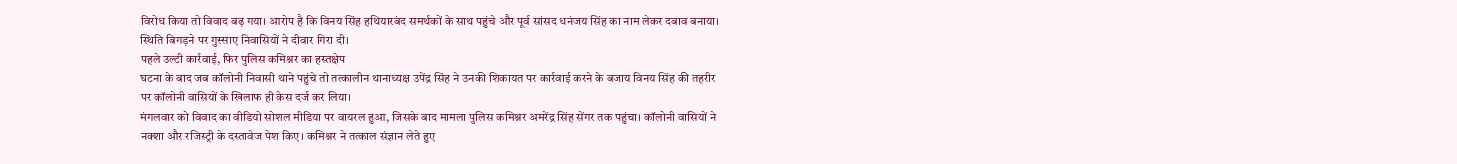विरोध किया तो विवाद बढ़ गया। आरोप है कि विनय सिंह हथियारबंद समर्थकों के साथ पहुंचे और पूर्व सांसद धनंजय सिंह का नाम लेकर दबाव बनाया। स्थिति बिगड़ने पर गुस्साए निवासियों ने दीवार गिरा दी।
पहले उल्टी कार्रवाई, फिर पुलिस कमिश्नर का हस्तक्षेप
घटना के बाद जब कॉलोनी निवासी थाने पहुंचे तो तत्कालीन थानाध्यक्ष उपेंद्र सिंह ने उनकी शिकायत पर कार्रवाई करने के बजाय विनय सिंह की तहरीर पर कॉलोनी वासियों के खिलाफ ही केस दर्ज कर लिया।
मंगलवार को विवाद का वीडियो सोशल मीडिया पर वायरल हुआ, जिसके बाद मामला पुलिस कमिश्नर अमरेंद्र सिंह सेंगर तक पहुंचा। कॉलोनी वासियों ने नक्शा और रजिस्ट्री के दस्तावेज पेश किए। कमिश्नर ने तत्काल संज्ञान लेते हुए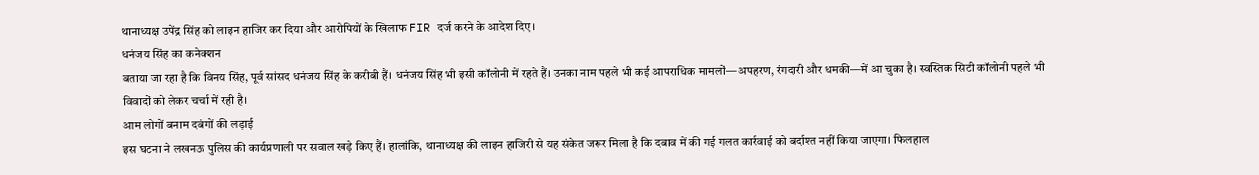थानाध्यक्ष उपेंद्र सिंह को लाइन हाजिर कर दिया और आरोपियों के खिलाफ FIR दर्ज करने के आदेश दिए।
धनंजय सिंह का कनेक्शन
बताया जा रहा है कि विनय सिंह, पूर्व सांसद धनंजय सिंह के करीबी हैं। धनंजय सिंह भी इसी कॉलोनी में रहते हैं। उनका नाम पहले भी कई आपराधिक मामलों—अपहरण, रंगदारी और धमकी—में आ चुका है। स्वस्तिक सिटी कॉलोनी पहले भी विवादों को लेकर चर्चा में रही है।
आम लोगों बनाम दबंगों की लड़ाई
इस घटना ने लखनऊ पुलिस की कार्यप्रणाली पर सवाल खड़े किए हैं। हालांकि, थानाध्यक्ष की लाइन हाजिरी से यह संकेत जरूर मिला है कि दबाव में की गई गलत कार्रवाई को बर्दाश्त नहीं किया जाएगा। फिलहाल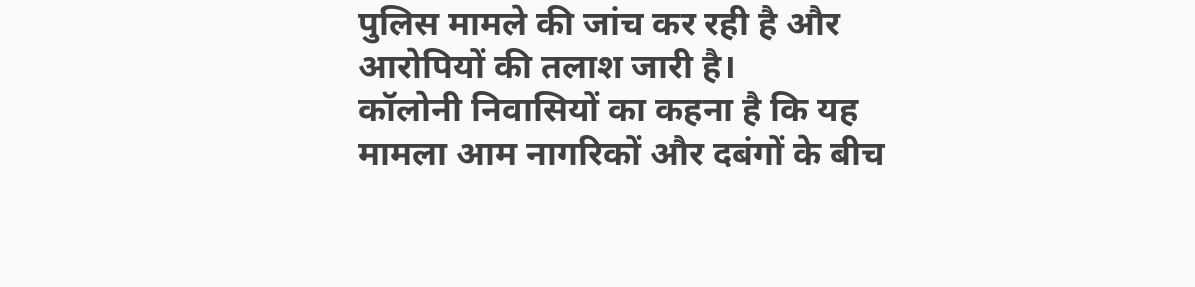पुलिस मामले की जांच कर रही है और आरोपियों की तलाश जारी है।
कॉलोनी निवासियों का कहना है कि यह मामला आम नागरिकों और दबंगों के बीच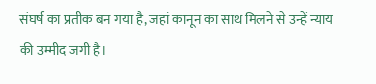संघर्ष का प्रतीक बन गया है, जहां कानून का साथ मिलने से उन्हें न्याय की उम्मीद जगी है।